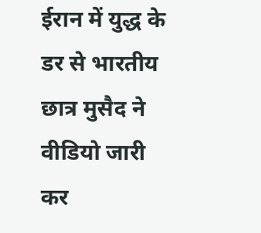ईरान में युद्ध के डर से भारतीय छात्र मुसैद ने वीडियो जारी कर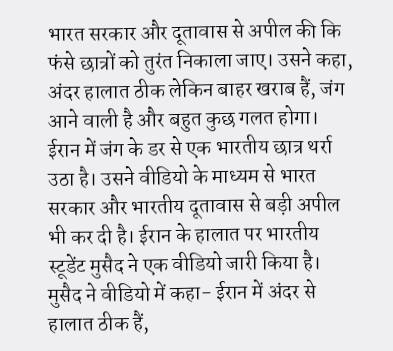भारत सरकार और दूतावास से अपील की कि फंसे छात्रों को तुरंत निकाला जाए। उसने कहा, अंदर हालात ठीक लेकिन बाहर खराब हैं, जंग आने वाली है और बहुत कुछ गलत होगा।
ईरान में जंग के डर से एक भारतीय छात्र थर्रा उठा है। उसने वीडियो के माध्यम से भारत सरकार और भारतीय दूतावास से बड़ी अपील भी कर दी है। ईरान के हालात पर भारतीय स्टूडेंट मुसैद ने एक वीडियो जारी किया है।
मुसैद ने वीडियो में कहा- ईरान में अंदर से हालात ठीक हैं,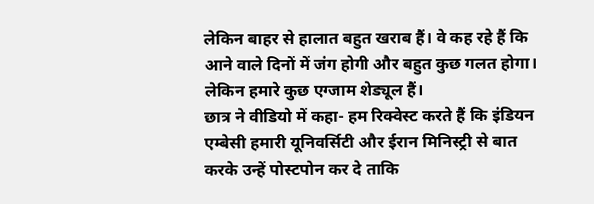लेकिन बाहर से हालात बहुत खराब हैं। वे कह रहे हैं कि आने वाले दिनों में जंग होगी और बहुत कुछ गलत होगा। लेकिन हमारे कुछ एग्जाम शेड्यूल हैं।
छात्र ने वीडियो में कहा- हम रिक्वेस्ट करते हैं कि इंडियन एम्बेसी हमारी यूनिवर्सिटी और ईरान मिनिस्ट्री से बात करके उन्हें पोस्टपोन कर दे ताकि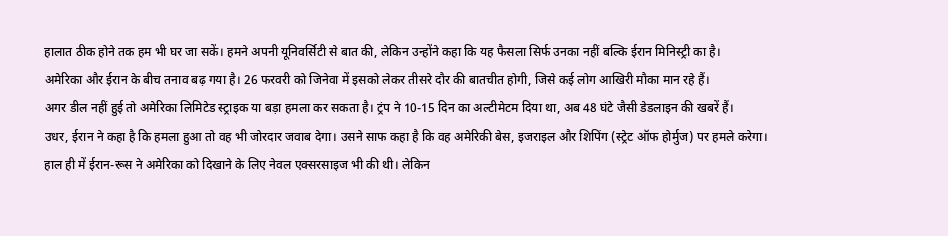हालात ठीक होने तक हम भी घर जा सकें। हमने अपनी यूनिवर्सिटी से बात की, लेकिन उन्होंने कहा कि यह फैसला सिर्फ उनका नहीं बल्कि ईरान मिनिस्ट्री का है।
अमेरिका और ईरान के बीच तनाव बढ़ गया है। 26 फरवरी को जिनेवा में इसको लेकर तीसरे दौर की बातचीत होगी, जिसे कई लोग आखिरी मौका मान रहे हैं।
अगर डील नहीं हुई तो अमेरिका लिमिटेड स्ट्राइक या बड़ा हमला कर सकता है। ट्रंप ने 10-15 दिन का अल्टीमेटम दिया था, अब 48 घंटे जैसी डेडलाइन की खबरें हैं।
उधर, ईरान ने कहा है कि हमला हुआ तो वह भी जोरदार जवाब देगा। उसने साफ कहा है कि वह अमेरिकी बेस, इजराइल और शिपिंग (स्ट्रेट ऑफ होर्मुज) पर हमले करेगा।
हाल ही में ईरान-रूस ने अमेरिका को दिखाने के लिए नेवल एक्सरसाइज भी की थी। लेकिन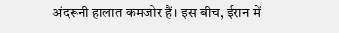अंदरूनी हालात कमजोर हैं। इस बीच, ईरान में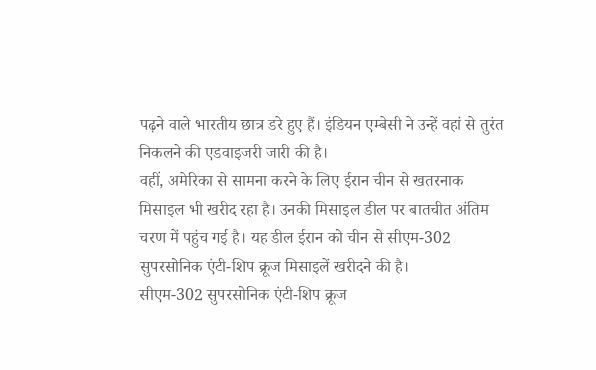पढ़ने वाले भारतीय छात्र डरे हुए हैं। इंडियन एम्बेसी ने उन्हें वहां से तुरंत निकलने की एडवाइजरी जारी की है।
वहीं, अमेरिका से सामना करने के लिए ईरान चीन से खतरनाक मिसाइल भी खरीद रहा है। उनकी मिसाइल डील पर बातचीत अंतिम चरण में पहुंच गई है। यह डील ईरान को चीन से सीएम-302 सुपरसोनिक एंटी-शिप क्रूज मिसाइलें खरीदने की है।
सीएम-302 सुपरसोनिक एंटी-शिप क्रूज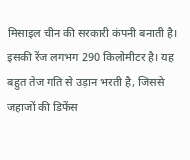मिसाइल चीन की सरकारी कंपनी बनाती है। इसकी रेंज लगभग 290 किलोमीटर है। यह बहुत तेज गति से उड़ान भरती है, जिससे जहाजों की डिफेंस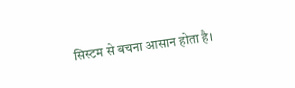सिस्टम से बचना आसान होता है।